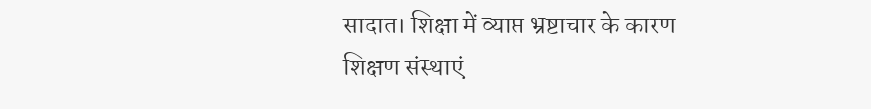सादात। शिक्षा में व्याप्त भ्रष्टाचार के कारण शिक्षण संस्थाएं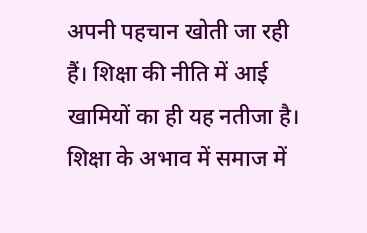अपनी पहचान खोती जा रही हैं। शिक्षा की नीति में आई खामियों का ही यह नतीजा है। शिक्षा के अभाव में समाज में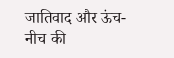जातिवाद और ऊंच-नीच की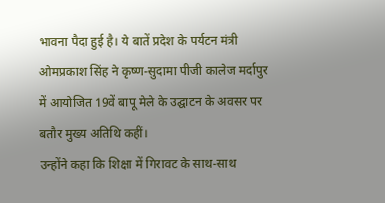भावना पैदा हुई है। ये बातें प्रदेश के पर्यटन मंत्री ओमप्रकाश सिंह ने कृष्ण-सुदामा पीजी कालेज मर्दापुर में आयोजित 19वें बापू मेले के उद्घाटन के अवसर पर बतौर मुख्य अतिथि कहीं।
उन्होंने कहा कि शिक्षा में गिरावट के साथ-साथ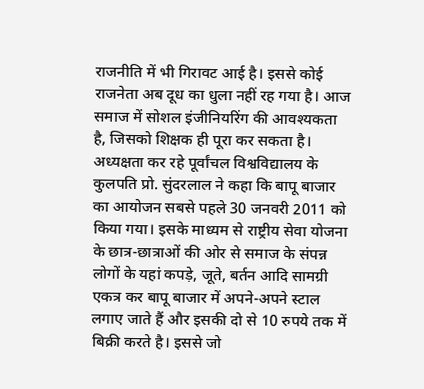राजनीति में भी गिरावट आई है। इससे कोई राजनेता अब दूध का धुला नहीं रह गया है। आज समाज में सोशल इंजीनियरिंग की आवश्यकता है, जिसको शिक्षक ही पूरा कर सकता है। अध्यक्षता कर रहे पूर्वांचल विश्वविद्यालय के कुलपति प्रो. सुंदरलाल ने कहा कि बापू बाजार का आयोजन सबसे पहले 30 जनवरी 2011 को किया गया। इसके माध्यम से राष्ट्रीय सेवा योजना के छात्र-छात्राओं की ओर से समाज के संपन्न लोगों के यहां कपड़े, जूते, बर्तन आदि सामग्री एकत्र कर बापू बाजार में अपने-अपने स्टाल लगाए जाते हैं और इसकी दो से 10 रुपये तक में बिक्री करते है। इससे जो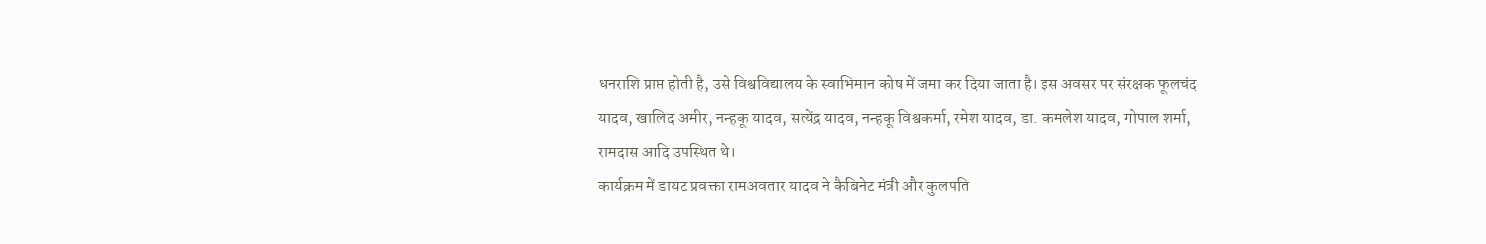धनराशि प्राप्त होती है, उसे विश्वविद्यालय के स्वाभिमान कोष में जमा कर दिया जाता है। इस अवसर पर संरक्षक फूलचंद यादव, खालिद अमीर, नन्हकू यादव, सत्येंद्र यादव, नन्हकू विश्वकर्मा, रमेश यादव, डा. कमलेश यादव, गोपाल शर्मा, रामदास आदि उपस्थित थे।
कार्यक्रम में डायट प्रवक्ता रामअवतार यादव ने कैबिनेट मंत्री और कुलपति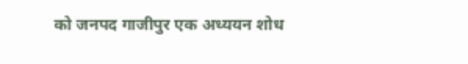को जनपद गाजीपुर एक अध्ययन शोध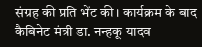संग्रह की प्रति भेंट की। कार्यक्रम के बाद कैबिनेट मंत्री डा. नन्हकू यादव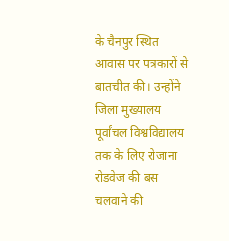के चैनपुर स्थित आवास पर पत्रकारों से बातचीत की। उन्होंने जिला मुख्यालय पूर्वांचल विश्वविद्यालय तक के लिए रोजाना रोडवेज की बस चलवाने की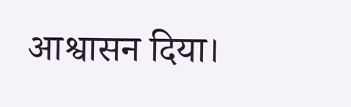आश्वासन दिया।